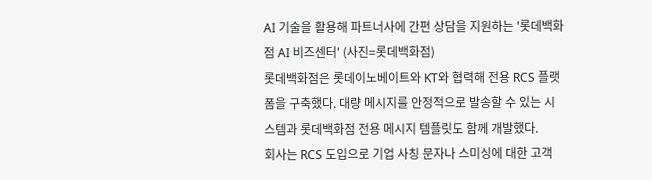AI 기술을 활용해 파트너사에 간편 상담을 지원하는 '롯데백화점 AI 비즈센터' (사진=롯데백화점)
롯데백화점은 롯데이노베이트와 KT와 협력해 전용 RCS 플랫폼을 구축했다. 대량 메시지를 안정적으로 발송할 수 있는 시스템과 롯데백화점 전용 메시지 템플릿도 함께 개발했다.
회사는 RCS 도입으로 기업 사칭 문자나 스미싱에 대한 고객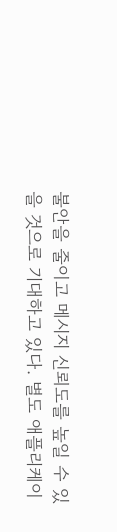불안을 줄이고 메시지 신뢰도를 높일 수 있을 것으로 기대하고 있다. 별도 애플리케이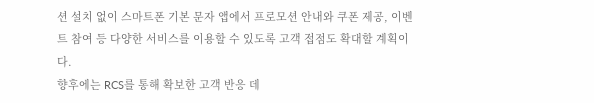션 설치 없이 스마트폰 기본 문자 앱에서 프로모션 안내와 쿠폰 제공, 이벤트 참여 등 다양한 서비스를 이용할 수 있도록 고객 접점도 확대할 계획이다.
향후에는 RCS를 통해 확보한 고객 반응 데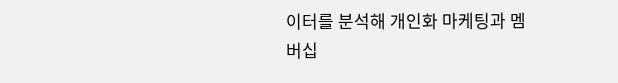이터를 분석해 개인화 마케팅과 멤버십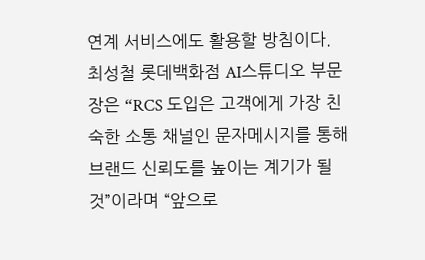연계 서비스에도 활용할 방침이다.
최성철 롯데백화점 AI스튜디오 부문장은 “RCS 도입은 고객에게 가장 친숙한 소통 채널인 문자메시지를 통해 브랜드 신뢰도를 높이는 계기가 될 것”이라며 “앞으로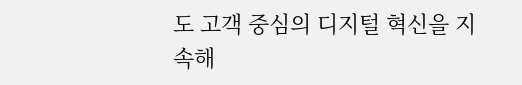도 고객 중심의 디지털 혁신을 지속해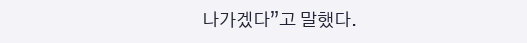나가겠다”고 말했다.